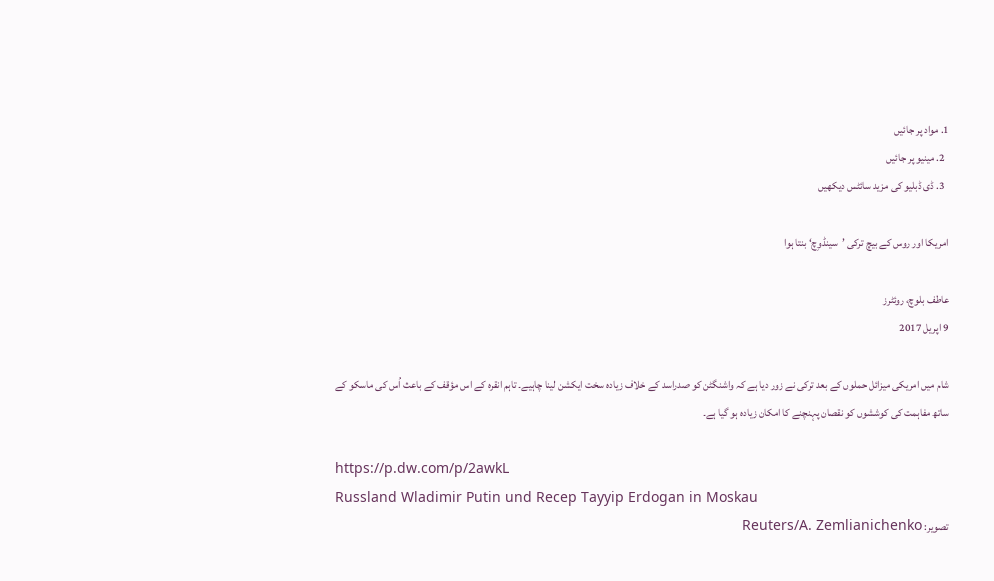1. مواد پر جائیں
  2. مینیو پر جائیں
  3. ڈی ڈبلیو کی مزید سائٹس دیکھیں

امریکا اور روس کے بیچ ترکی ’سینڈوِچ‘ بنتا ہوا

عاطف بلوچ، روئٹرز
9 اپریل 2017

شام میں امریکی میزائل حملوں کے بعد ترکی نے زور دیا ہے کہ واشنگٹن کو صدراسد کے خلاف زیادہ سخت ایکشن لینا چاہیے۔ تاہم انقرہ کے اس مؤقف کے باعث اُس کی ماسکو کے ساتھ مفاہمت کی کوششوں کو نقصان پہنچنے کا امکان زیادہ ہو گیا ہے۔

https://p.dw.com/p/2awkL
Russland Wladimir Putin und Recep Tayyip Erdogan in Moskau
تصویر: Reuters/A. Zemlianichenko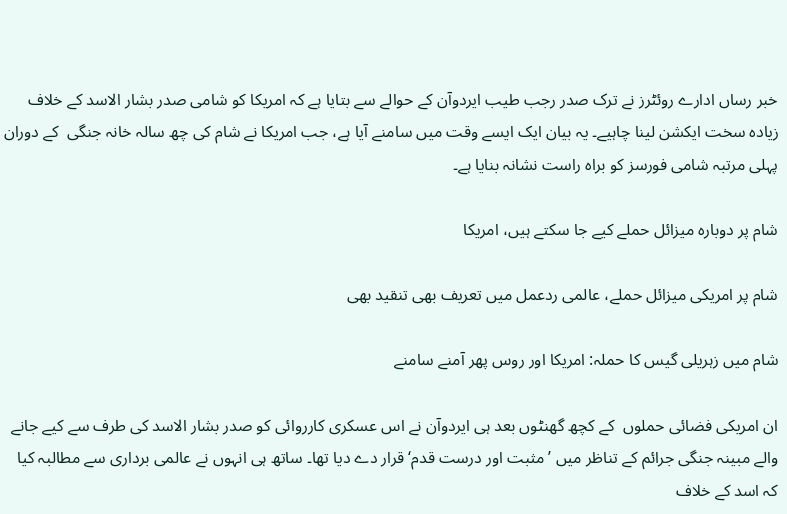خبر رساں ادارے روئٹرز نے ترک صدر رجب طیب ایردوآن کے حوالے سے بتایا ہے کہ امریکا کو شامی صدر بشار الاسد کے خلاف زیادہ سخت ایکشن لینا چاہیے۔ یہ بیان ایک ایسے وقت میں سامنے آیا ہے، جب امریکا نے شام کی چھ سالہ خانہ جنگی  کے دوران پہلی مرتبہ شامی فورسز کو براہ راست نشانہ بنایا ہے۔

شام پر دوبارہ میزائل حملے کیے جا سکتے ہیں، امریکا

شام پر امریکی میزائل حملے، عالمی ردعمل میں تعریف بھی تنقید بھی

شام میں زہریلی گیس کا حملہ: امریکا اور روس پھر آمنے سامنے

ان امریکی فضائی حملوں  کے کچھ گھنٹوں بعد ہی ایردوآن نے اس عسکری کارروائی کو صدر بشار الاسد کی طرف سے کیے جانے والے مبینہ جنگی جرائم کے تناظر میں ’مثبت اور درست قدم‘ قرار دے دیا تھا۔ ساتھ ہی انہوں نے عالمی برداری سے مطالبہ کیا کہ اسد کے خلاف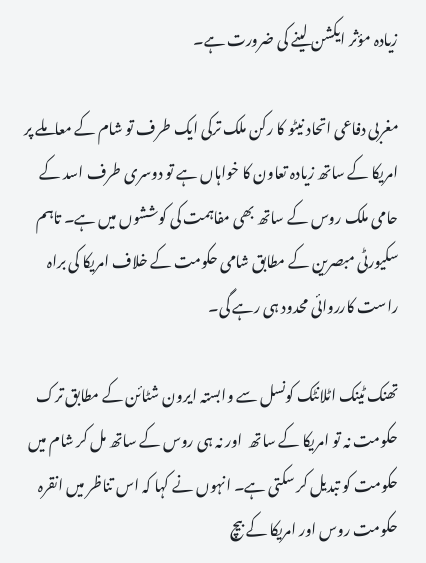زیادہ مؤثر ایکشن لینے کی ضرورت ہے۔

مغربی دفاعی اتحاد نیٹو کا رکن ملک ترکی ایک طرف تو شام کے معاملے پر امریکا کے ساتھ زیادہ تعاون کا خواہاں ہے تو دوسری طرف اسد کے حامی ملک روس کے ساتھ بھی مفاہمت کی کوششوں میں ہے۔ تاہم سکیورٹی مبصرین کے مطابق شامی حکومت کے خلاف امریکا کی براہ راست کارروائی محدود ہی رہے گی۔

تھنک ٹینک اٹلانٹک کونسل سے وابستہ ایرون شٹائن کے مطابق ترک حکومت نہ تو امریکا کے ساتھ  اور نہ ہی روس کے ساتھ مل کر شام میں حکومت کو تبدیل کر سکتی ہے۔ انہوں نے کہا کہ اس تناظر میں انقرہ حکومت روس اور امریکا کے بیچ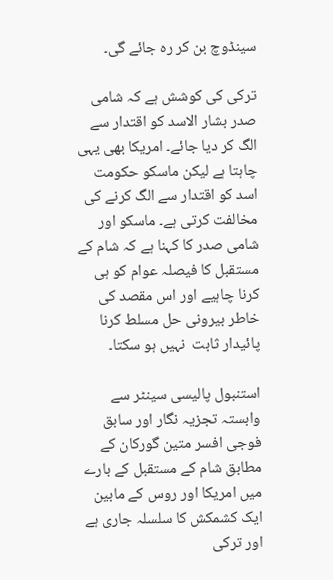سینڈوچ بن کر رہ جائے گی۔

ترکی کی کوشش ہے کہ شامی صدر بشار الاسد کو اقتدار سے الگ کر دیا جائے۔ امریکا بھی یہی چاہتا ہے لیکن ماسکو حکومت اسد کو اقتدار سے الگ کرنے کی مخالفت کرتی ہے۔ ماسکو اور شامی صدر کا کہنا ہے کہ شام کے مستقبل کا فیصلہ عوام کو ہی کرنا چاہیے اور اس مقصد کی خاطر بیرونی حل مسلط کرنا پائیدار ثابت  نہیں ہو سکتا۔

استنبول پالیسی سینٹر سے وابستہ تجزیہ نگار اور سابق فوجی افسر متین گورکان کے مطابق شام کے مستقبل کے بارے میں امریکا اور روس کے مابین ایک کشمکش کا سلسلہ جاری ہے اور ترکی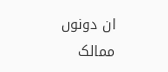ان دونوں ممالک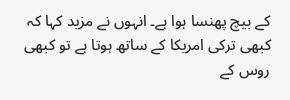کے بیچ پھنسا ہوا ہے۔ انہوں نے مزید کہا کہ کبھی ترکی امریکا کے ساتھ ہوتا ہے تو کبھی روس کے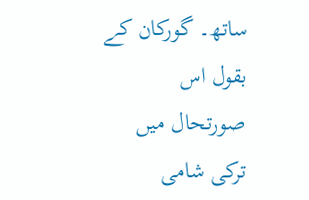ساتھ۔ گورکان کے بقول اس صورتحال میں ترکی شامی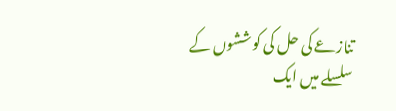تنازعے کی حل کی کوششوں کے سلسلے میں ایک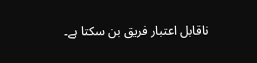ناقابل اعتبار فریق بن سکتا ہے۔